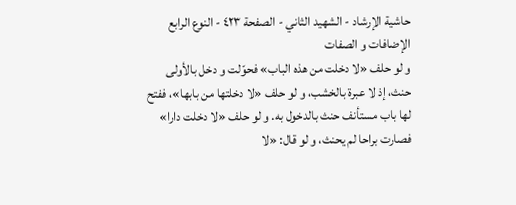حاشية الإرشاد - الشهيد الثاني - الصفحة ٤٢٣ - النوع الرابع الإضافات و الصفات
و لو حلف «لا دخلت من هذه الباب» فحوّلت و دخل بالأولى حنث، إذ لا عبرة بالخشب، و لو حلف «لا دخلتها من بابها»، ففتح لها باب مستأنف حنث بالدخول به. و لو حلف «لا دخلت دارا» فصارت براحا لم يحنث، و لو قال: «لا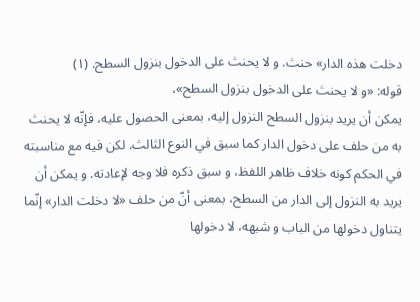دخلت هذه الدار» حنث. و لا يحنث على الدخول بنزول السطح. (١)
قوله: «و لا يحنث على الدخول بنزول السطح»،
يمكن أن يريد بنزول السطح النزول إليه، بمعنى الحصول عليه، فإنّه لا يحنث به من حلف على دخول الدار كما سبق في النوع الثالث. لكن فيه مع مناسبته في الحكم كونه خلاف ظاهر اللفظ، و سبق ذكره فلا وجه لإعادته. و يمكن أن يريد به النزول إلى الدار من السطح، بمعنى أنّ من حلف «لا دخلت الدار» إنّما يتناول دخولها من الباب و شبهه، لا دخولها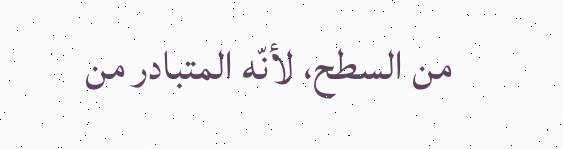من السطح، لأنّه المتبادر من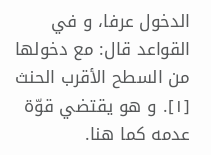الدخول عرفا، و في القواعد قال: مع دخولها من السطح الأقرب الحنث [١]. و هو يقتضي قوّة عدمه كما هنا.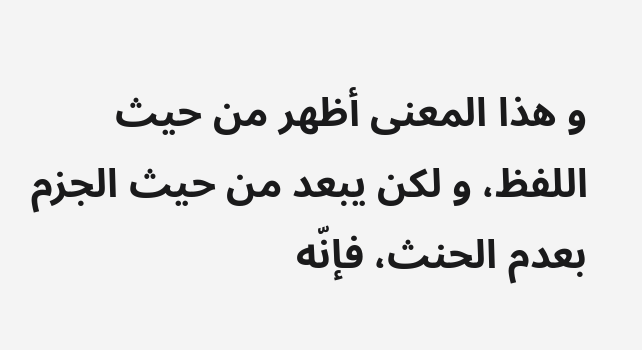و هذا المعنى أظهر من حيث اللفظ، و لكن يبعد من حيث الجزم بعدم الحنث، فإنّه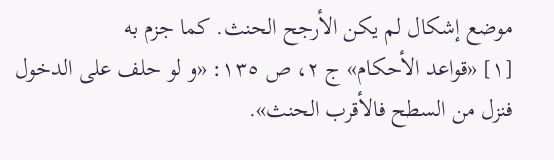موضع إشكال لم يكن الأرجح الحنث. كما جزم به
[١] «قواعد الأحكام» ج ٢، ص ١٣٥: «و لو حلف على الدخول فنزل من السطح فالأقرب الحنث».